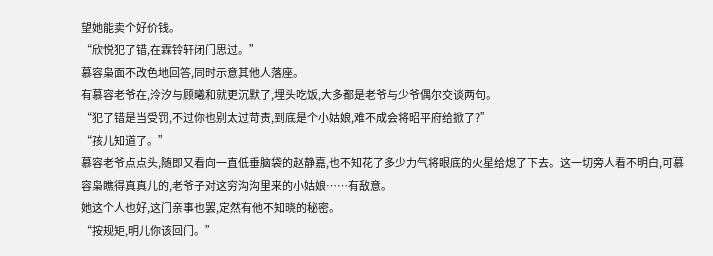望她能卖个好价钱。
“欣悦犯了错,在霖铃轩闭门思过。”
慕容枭面不改色地回答,同时示意其他人落座。
有慕容老爷在,泠汐与顾曦和就更沉默了,埋头吃饭,大多都是老爷与少爷偶尔交谈两句。
“犯了错是当受罚,不过你也别太过苛责,到底是个小姑娘,难不成会将昭平府给掀了?”
“孩儿知道了。”
慕容老爷点点头,随即又看向一直低垂脑袋的赵静嘉,也不知花了多少力气将眼底的火星给熄了下去。这一切旁人看不明白,可慕容枭瞧得真真儿的,老爷子对这穷沟沟里来的小姑娘……有敌意。
她这个人也好,这门亲事也罢,定然有他不知晓的秘密。
“按规矩,明儿你该回门。”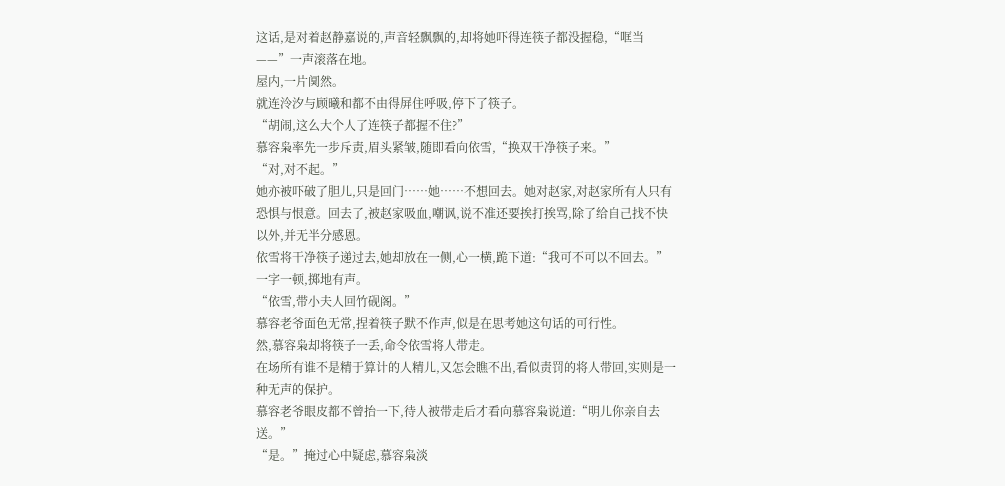这话,是对着赵静嘉说的,声音轻飘飘的,却将她吓得连筷子都没握稳,“哐当——”一声滚落在地。
屋内,一片阒然。
就连泠汐与顾曦和都不由得屏住呼吸,停下了筷子。
“胡闹,这么大个人了连筷子都握不住?”
慕容枭率先一步斥责,眉头紧皱,随即看向依雪,“换双干净筷子来。”
“对,对不起。”
她亦被吓破了胆儿,只是回门……她……不想回去。她对赵家,对赵家所有人只有恐惧与恨意。回去了,被赵家吸血,嘲讽,说不准还要挨打挨骂,除了给自己找不快以外,并无半分感恩。
依雪将干净筷子递过去,她却放在一侧,心一横,跪下道:“我可不可以不回去。”
一字一顿,掷地有声。
“依雪,带小夫人回竹砚阁。”
慕容老爷面色无常,捏着筷子默不作声,似是在思考她这句话的可行性。
然,慕容枭却将筷子一丢,命令依雪将人带走。
在场所有谁不是精于算计的人精儿,又怎会瞧不出,看似责罚的将人带回,实则是一种无声的保护。
慕容老爷眼皮都不曾抬一下,待人被带走后才看向慕容枭说道:“明儿你亲自去送。”
“是。”掩过心中疑虑,慕容枭淡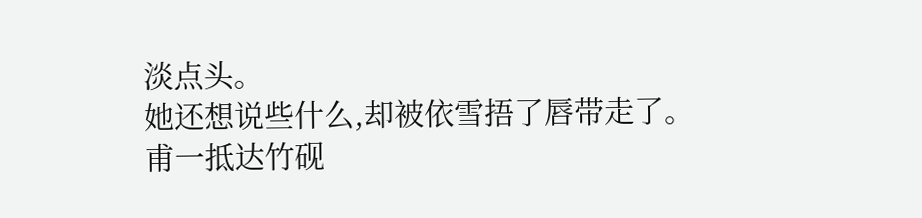淡点头。
她还想说些什么,却被依雪捂了唇带走了。
甫一抵达竹砚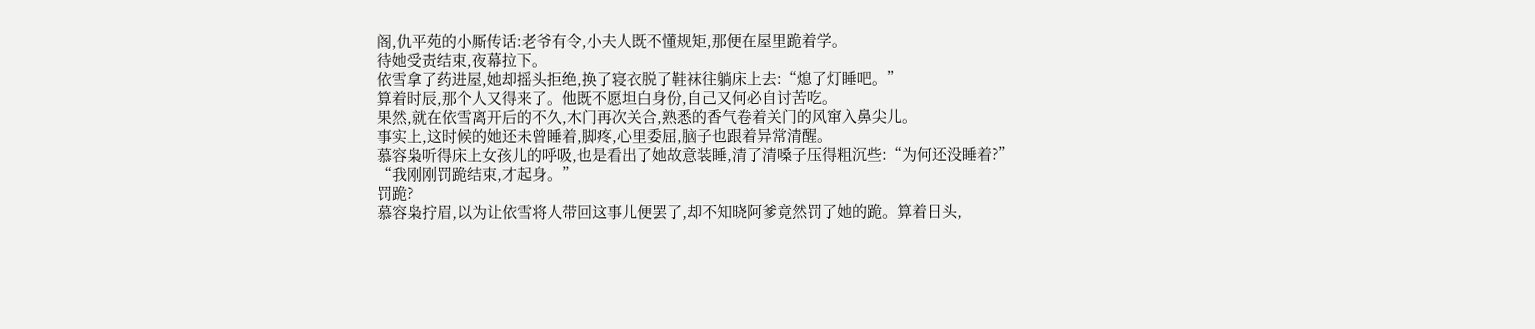阁,仇平苑的小厮传话:老爷有令,小夫人既不懂规矩,那便在屋里跪着学。
待她受责结束,夜幕拉下。
依雪拿了药进屋,她却摇头拒绝,换了寝衣脱了鞋袜往躺床上去:“熄了灯睡吧。”
算着时辰,那个人又得来了。他既不愿坦白身份,自己又何必自讨苦吃。
果然,就在依雪离开后的不久,木门再次关合,熟悉的香气卷着关门的风窜入鼻尖儿。
事实上,这时候的她还未曾睡着,脚疼,心里委屈,脑子也跟着异常清醒。
慕容枭听得床上女孩儿的呼吸,也是看出了她故意装睡,清了清嗓子压得粗沉些:“为何还没睡着?”
“我刚刚罚跪结束,才起身。”
罚跪?
慕容枭拧眉,以为让依雪将人带回这事儿便罢了,却不知晓阿爹竟然罚了她的跪。算着日头,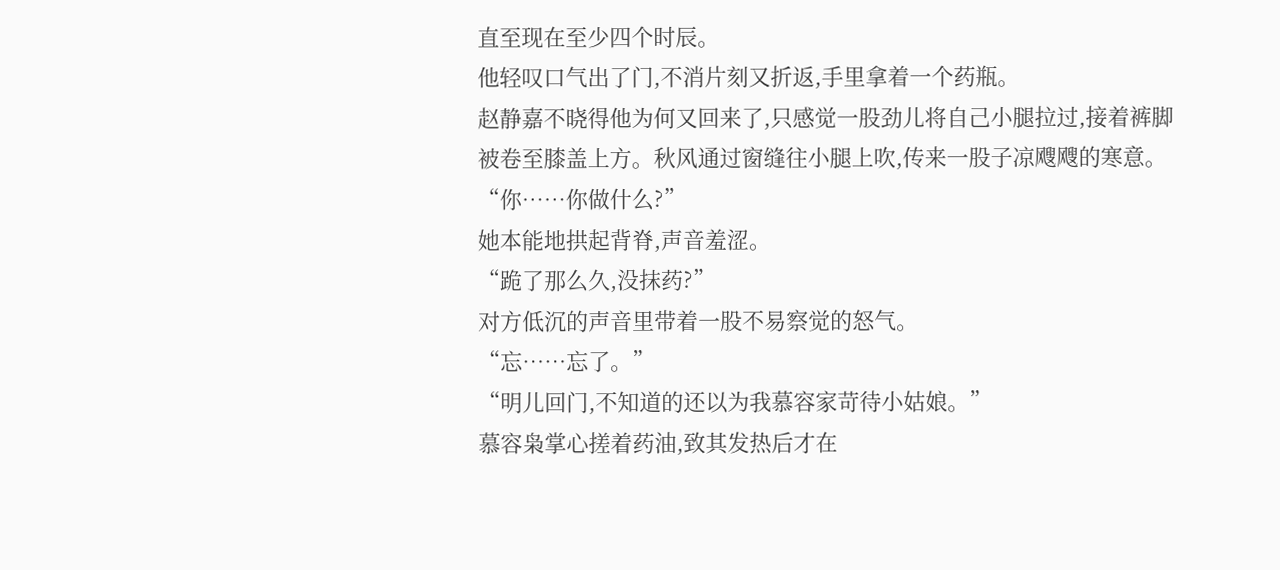直至现在至少四个时辰。
他轻叹口气出了门,不消片刻又折返,手里拿着一个药瓶。
赵静嘉不晓得他为何又回来了,只感觉一股劲儿将自己小腿拉过,接着裤脚被卷至膝盖上方。秋风通过窗缝往小腿上吹,传来一股子凉飕飕的寒意。
“你……你做什么?”
她本能地拱起背脊,声音羞涩。
“跪了那么久,没抹药?”
对方低沉的声音里带着一股不易察觉的怒气。
“忘……忘了。”
“明儿回门,不知道的还以为我慕容家苛待小姑娘。”
慕容枭掌心搓着药油,致其发热后才在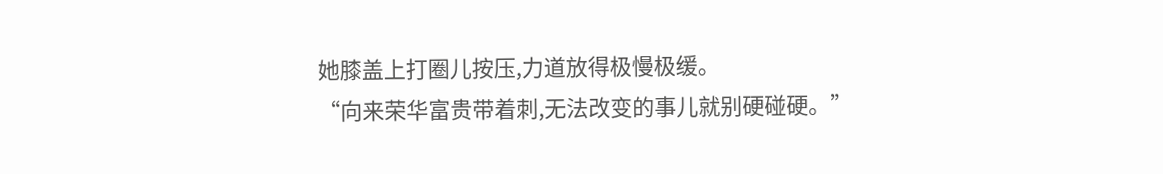她膝盖上打圈儿按压,力道放得极慢极缓。
“向来荣华富贵带着刺,无法改变的事儿就别硬碰硬。”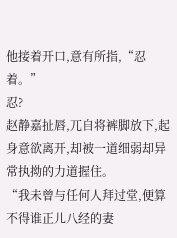他接着开口,意有所指,“忍着。”
忍?
赵静嘉扯唇,兀自将裤脚放下,起身意欲离开,却被一道细弱却异常执拗的力道握住。
“我未曾与任何人拜过堂,便算不得谁正儿八经的妻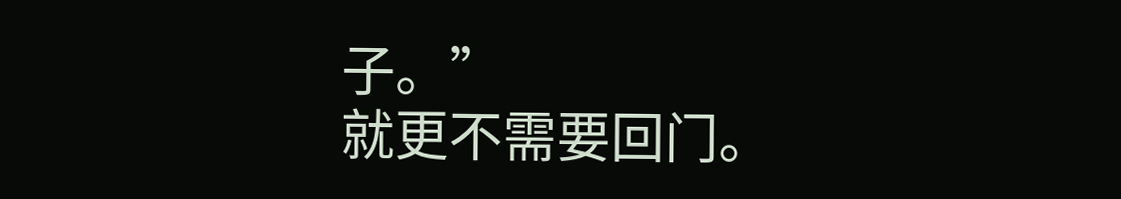子。”
就更不需要回门。